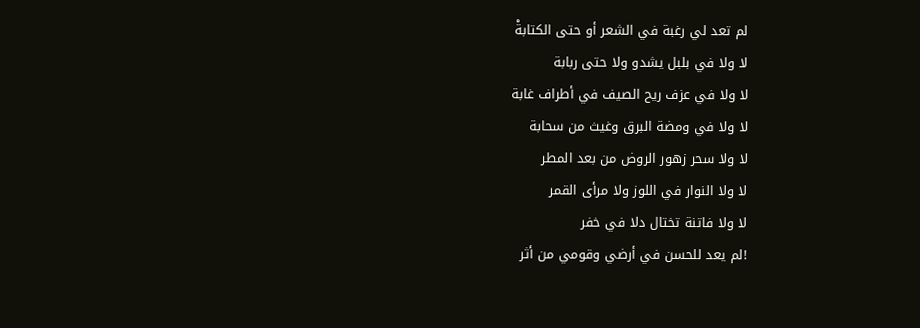لم تعد لي رغبة في الشعر أو حتى الكتابةْ
لا ولا في بلبل يشدو ولا حتى ربابة
لا ولا في عزف ريح الصيف في أطراف غابة
لا ولا في ومضة البرق وغيث من سحابة
لا ولا سحر زهور الروض من بعد المطر
لا ولا النوار في اللوز ولا مرأى القمر
لا ولا فاتنة تختال دلا في خفر
!لم يعد للحسن في أرضي وقومي من أثر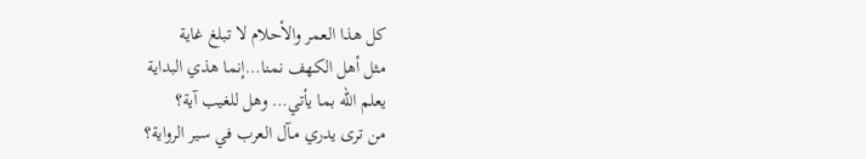كل هذا العمر والأحلام لا تبلغ غاية
مثل أهل الكهف نمنا…إنما هذي البداية
يعلم الله بما يأتي… وهل للغيب آية؟
من ترى يدري مـآل العرب في سير الرواية؟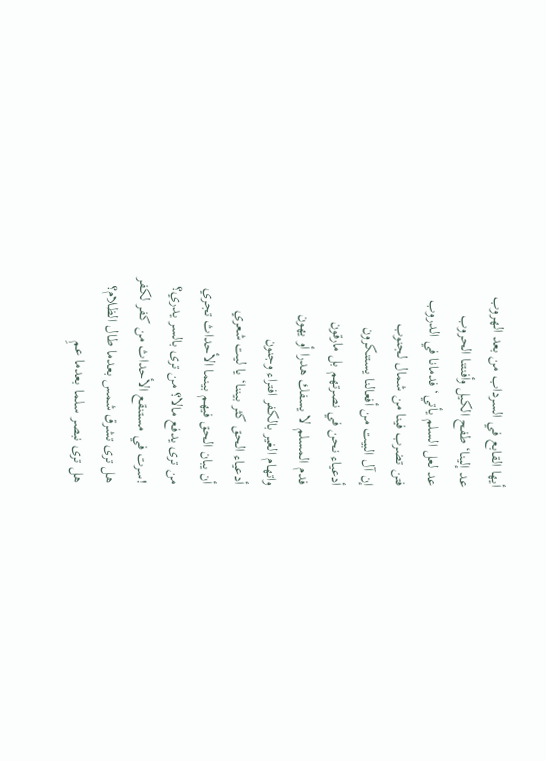أيها القابع في السرداب من بعد الهروب
عد إلينا‘ طفح الكيل وأفنتنا الحروب
عد لعل السلم يأتي‘ فدمانا في الدروب
فتن تضرب فينا من شمال لجنوب
إن آل البيت من أفعالنا يستنكرون
أدعياء نحن في نصرتهم بل مارقون
فدم المسلم لا يسفك هدرا أو يهون
واتهام الغير بالكفر افتراء وجنون
أدعياء الحق كثر بيننا‘ يا ليت شعري
أن يبان الحق فيهم بينما الأحداث تجري
من ترى يدفع مالا؟ من ترى بالسر يدري؟
!سرت في مستنقع الأحداث من كفر لكفر
هل ترى تشرق شمس بعدما طال الظلام؟
هل ترى نبصر سلما بعدما عمِ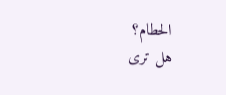الحطام؟
هل ترى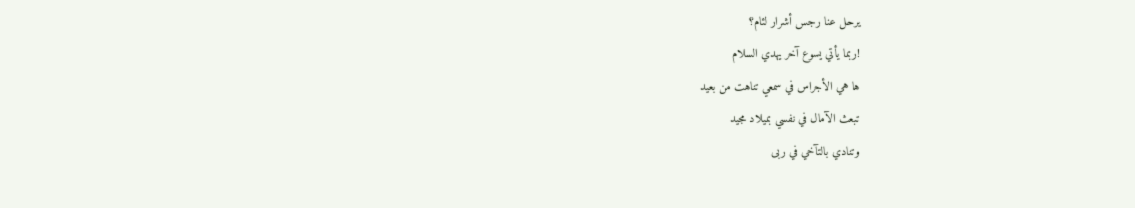يرحل عنا رجس أشرار لئام؟
!ربما يأتي يسوع آخر يهدي السلام
ها هي الأجراس في سمعي تناهت من بعيد
تبعث الآمال في نفسي بميلاد مجيد
وتنادي بالتآخي في ربى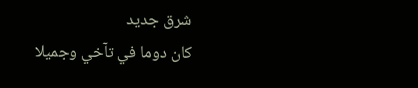شرق جديد
كان دوما في تآخي وجميلا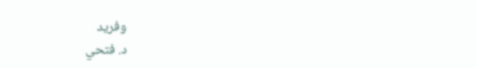وفريد
د. فتحي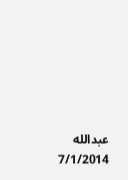عبدالله
7/1/2014